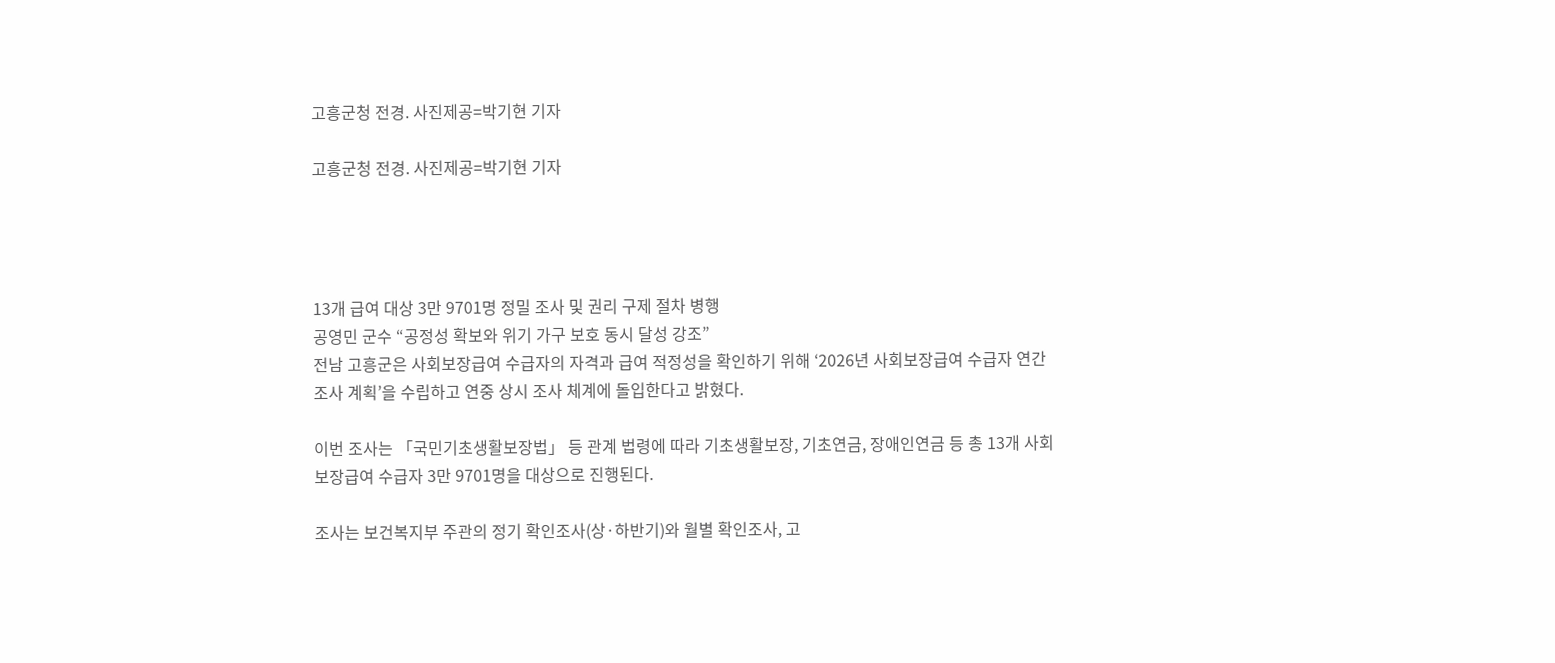고흥군청 전경. 사진제공=박기현 기자

고흥군청 전경. 사진제공=박기현 기자




13개 급여 대상 3만 9701명 정밀 조사 및 권리 구제 절차 병행
공영민 군수 “공정성 확보와 위기 가구 보호 동시 달성 강조”
전남 고흥군은 사회보장급여 수급자의 자격과 급여 적정성을 확인하기 위해 ‘2026년 사회보장급여 수급자 연간 조사 계획’을 수립하고 연중 상시 조사 체계에 돌입한다고 밝혔다.

이번 조사는 「국민기초생활보장법」 등 관계 법령에 따라 기초생활보장, 기초연금, 장애인연금 등 총 13개 사회보장급여 수급자 3만 9701명을 대상으로 진행된다.

조사는 보건복지부 주관의 정기 확인조사(상·하반기)와 월별 확인조사, 고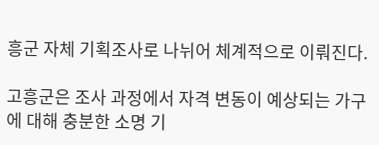흥군 자체 기획조사로 나뉘어 체계적으로 이뤄진다.

고흥군은 조사 과정에서 자격 변동이 예상되는 가구에 대해 충분한 소명 기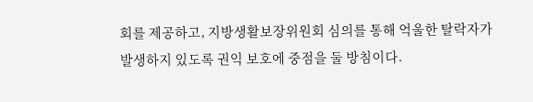회를 제공하고, 지방생활보장위원회 심의를 통해 억울한 탈락자가 발생하지 있도록 권익 보호에 중점을 둘 방침이다.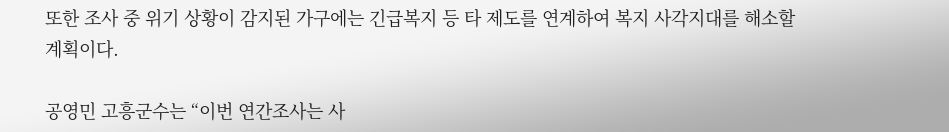또한 조사 중 위기 상황이 감지된 가구에는 긴급복지 등 타 제도를 연계하여 복지 사각지대를 해소할 계획이다.

공영민 고흥군수는 “이번 연간조사는 사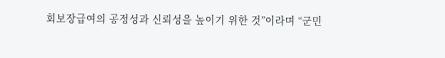회보장급여의 공정성과 신뢰성을 높이기 위한 것”이라며 “군민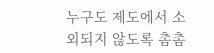누구도 제도에서 소외되지 않도록 촘촘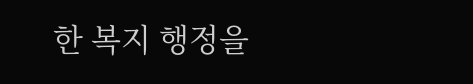한 복지 행정을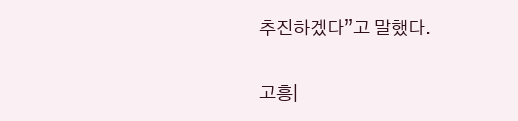추진하겠다”고 말했다.

고흥|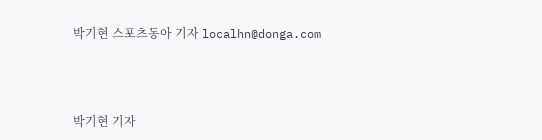박기현 스포츠동아 기자 localhn@donga.com



박기현 기자